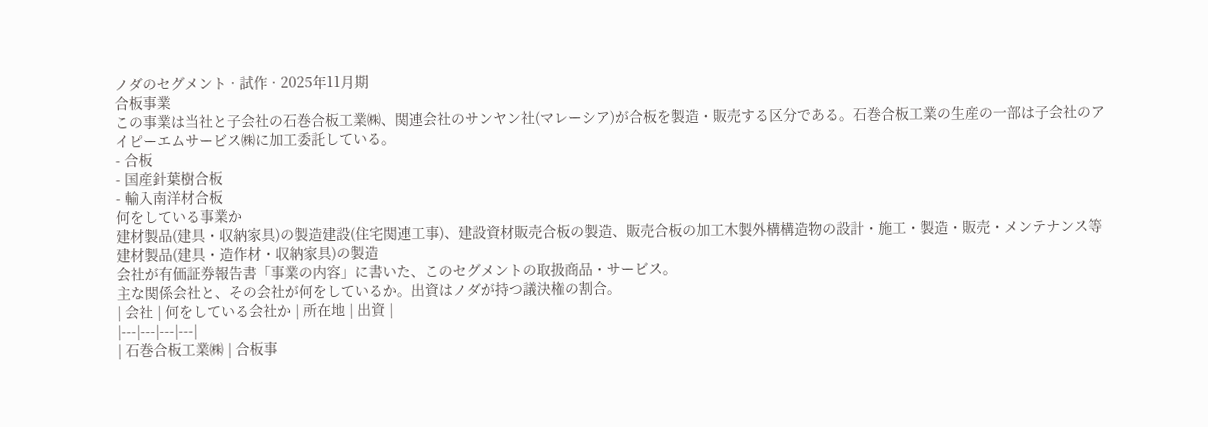ノダのセグメント · 試作 · 2025年11月期
合板事業
この事業は当社と子会社の石巻合板工業㈱、関連会社のサンヤン社(マレーシア)が合板を製造・販売する区分である。石巻合板工業の生産の一部は子会社のアイピーエムサービス㈱に加工委託している。
- 合板
- 国産針葉樹合板
- 輸入南洋材合板
何をしている事業か
建材製品(建具・収納家具)の製造建設(住宅関連工事)、建設資材販売合板の製造、販売合板の加工木製外構構造物の設計・施工・製造・販売・メンテナンス等建材製品(建具・造作材・収納家具)の製造
会社が有価証券報告書「事業の内容」に書いた、このセグメントの取扱商品・サービス。
主な関係会社と、その会社が何をしているか。出資はノダが持つ議決権の割合。
| 会社 | 何をしている会社か | 所在地 | 出資 |
|---|---|---|---|
| 石巻合板工業㈱ | 合板事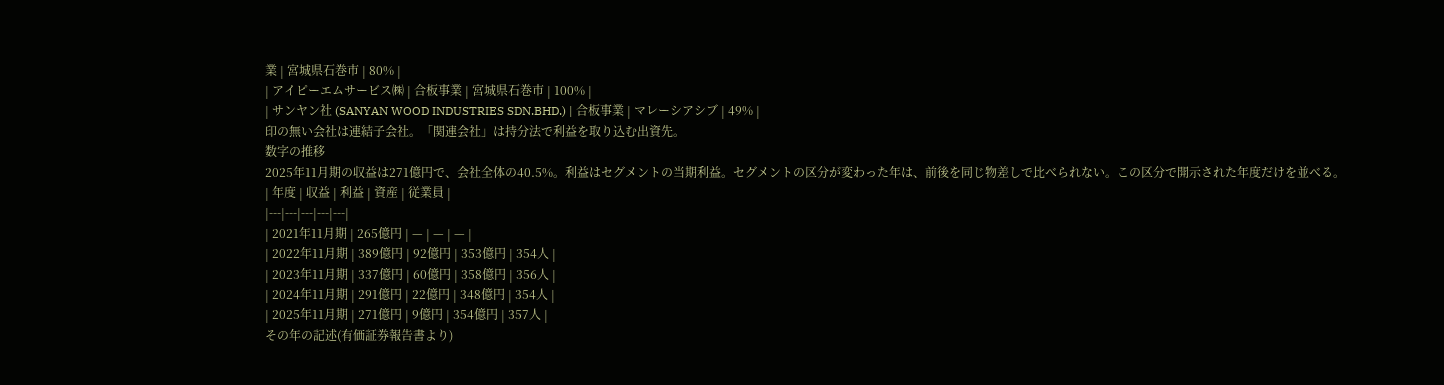業 | 宮城県石巻市 | 80% |
| アイピーエムサービス㈱ | 合板事業 | 宮城県石巻市 | 100% |
| サンヤン社 (SANYAN WOOD INDUSTRIES SDN.BHD.) | 合板事業 | マレーシアシブ | 49% |
印の無い会社は連結子会社。「関連会社」は持分法で利益を取り込む出資先。
数字の推移
2025年11月期の収益は271億円で、会社全体の40.5%。利益はセグメントの当期利益。セグメントの区分が変わった年は、前後を同じ物差しで比べられない。この区分で開示された年度だけを並べる。
| 年度 | 収益 | 利益 | 資産 | 従業員 |
|---|---|---|---|---|
| 2021年11月期 | 265億円 | — | — | — |
| 2022年11月期 | 389億円 | 92億円 | 353億円 | 354人 |
| 2023年11月期 | 337億円 | 60億円 | 358億円 | 356人 |
| 2024年11月期 | 291億円 | 22億円 | 348億円 | 354人 |
| 2025年11月期 | 271億円 | 9億円 | 354億円 | 357人 |
その年の記述(有価証券報告書より)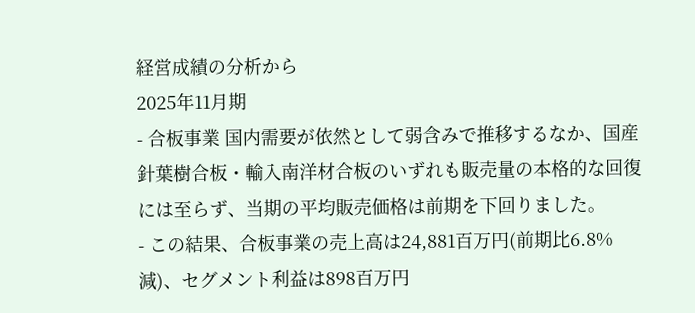経営成績の分析から
2025年11月期
- 合板事業 国内需要が依然として弱含みで推移するなか、国産針葉樹合板・輸入南洋材合板のいずれも販売量の本格的な回復には至らず、当期の平均販売価格は前期を下回りました。
- この結果、合板事業の売上高は24,881百万円(前期比6.8%減)、セグメント利益は898百万円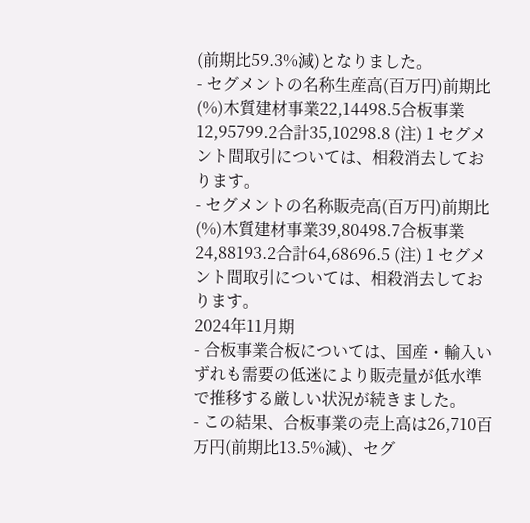(前期比59.3%減)となりました。
- セグメントの名称生産高(百万円)前期比(%)木質建材事業22,14498.5合板事業12,95799.2合計35,10298.8 (注) 1 セグメント間取引については、相殺消去しております。
- セグメントの名称販売高(百万円)前期比(%)木質建材事業39,80498.7合板事業24,88193.2合計64,68696.5 (注) 1 セグメント間取引については、相殺消去しております。
2024年11月期
- 合板事業合板については、国産・輸入いずれも需要の低迷により販売量が低水準で推移する厳しい状況が続きました。
- この結果、合板事業の売上高は26,710百万円(前期比13.5%減)、セグ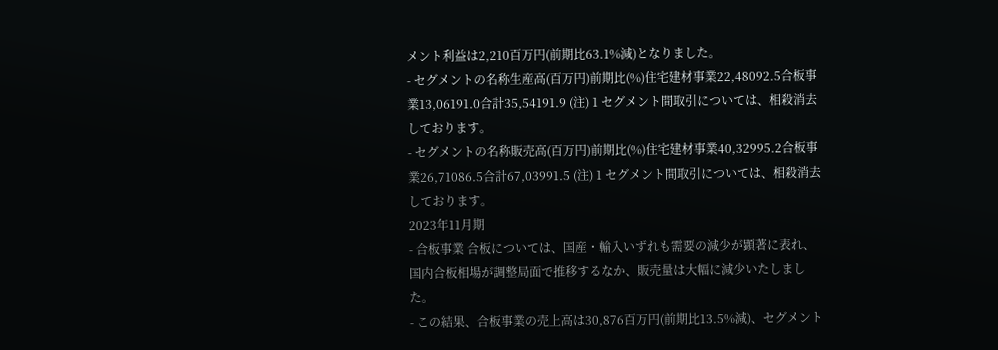メント利益は2,210百万円(前期比63.1%減)となりました。
- セグメントの名称生産高(百万円)前期比(%)住宅建材事業22,48092.5合板事業13,06191.0合計35,54191.9 (注) 1 セグメント間取引については、相殺消去しております。
- セグメントの名称販売高(百万円)前期比(%)住宅建材事業40,32995.2合板事業26,71086.5合計67,03991.5 (注) 1 セグメント間取引については、相殺消去しております。
2023年11月期
- 合板事業 合板については、国産・輸入いずれも需要の減少が顕著に表れ、国内合板相場が調整局面で推移するなか、販売量は大幅に減少いたしました。
- この結果、合板事業の売上高は30,876百万円(前期比13.5%減)、セグメント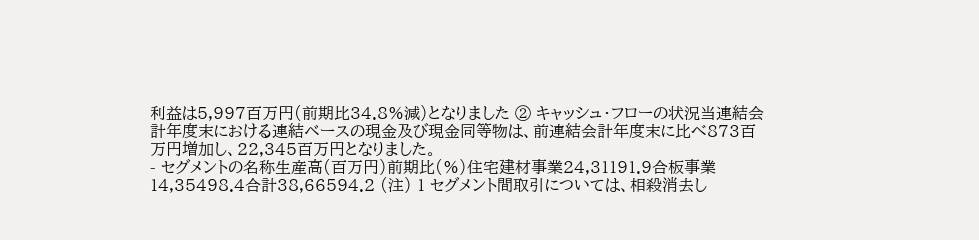利益は5,997百万円(前期比34.8%減)となりました ② キャッシュ・フローの状況当連結会計年度末における連結ベースの現金及び現金同等物は、前連結会計年度末に比べ873百万円増加し、22,345百万円となりました。
- セグメントの名称生産高(百万円)前期比(%)住宅建材事業24,31191.9合板事業14,35498.4合計38,66594.2 (注) 1 セグメント間取引については、相殺消去し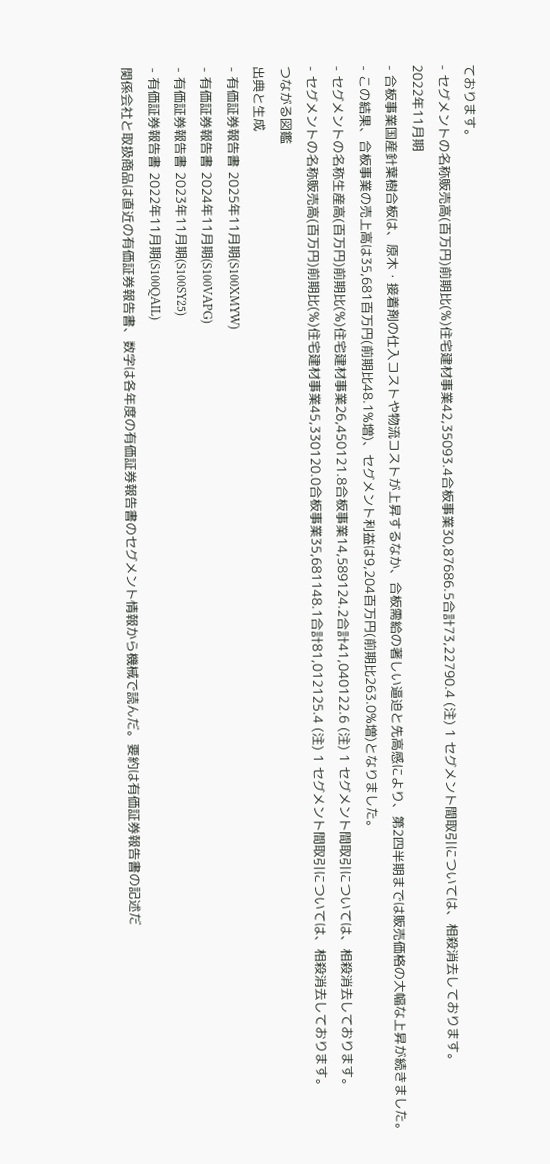ております。
- セグメントの名称販売高(百万円)前期比(%)住宅建材事業42,35093.4合板事業30,87686.5合計73,22790.4 (注) 1 セグメント間取引については、相殺消去しております。
2022年11月期
- 合板事業国産針葉樹合板は、原木・接着剤の仕入コストや物流コストが上昇するなか、合板需給の著しい逼迫と先高感により、第2四半期までは販売価格の大幅な上昇が続きました。
- この結果、合板事業の売上高は35,681百万円(前期比48.1%増)、セグメント利益は9,204百万円(前期比263.0%増)となりました。
- セグメントの名称生産高(百万円)前期比(%)住宅建材事業26,450121.8合板事業14,589124.2合計41,040122.6 (注) 1 セグメント間取引については、相殺消去しております。
- セグメントの名称販売高(百万円)前期比(%)住宅建材事業45,330120.0合板事業35,681148.1合計81,012125.4 (注) 1 セグメント間取引については、相殺消去しております。
つながる図鑑
出典と生成
- 有価証券報告書 2025年11月期(S100XMYW)
- 有価証券報告書 2024年11月期(S100VAPG)
- 有価証券報告書 2023年11月期(S100SY25)
- 有価証券報告書 2022年11月期(S100QAIL)
関係会社と取扱商品は直近の有価証券報告書、数字は各年度の有価証券報告書のセグメント情報から機械で読んだ。要約は有価証券報告書の記述だ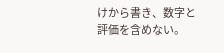けから書き、数字と評価を含めない。